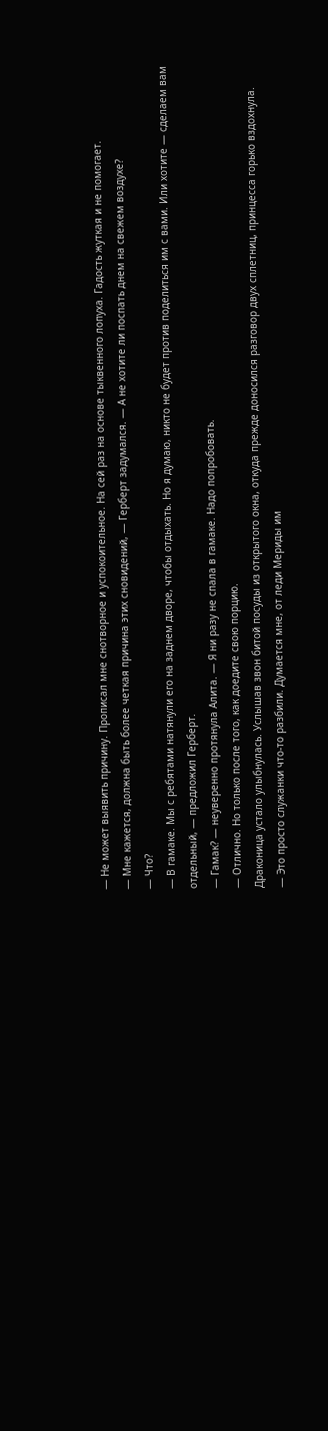— Не может выявить причину. Прописал мне снотворное и успокоительное. На сей раз на основе тыквенного лопуха. Гадость жуткая и не помогает.
— Мне кажется, должна быть более четкая причина этих сновидений, — Герберт задумался. — А не хотите ли поспать днем на свежем воздухе?
— Что?
— В гамаке. Мы с ребятами натянули его на заднем дворе, чтобы отдыхать. Но я думаю, никто не будет против поделиться им с вами. Или хотите — сделаем вам отдельный, — предложил Герберт.
— Гамак? — неуверенно протянула Алита. — Я ни разу не спала в гамаке. Надо попробовать.
— Отлично. Но только после того, как доедите свою порцию.
Драконица устало улыбнулась. Услышав звон битой посуды из открытого окна, откуда прежде доносился разговор двух сплетниц, принцесса горько вздохнула.
— Это просто служанки что-то разбили. Думается мне, от леди Мериды им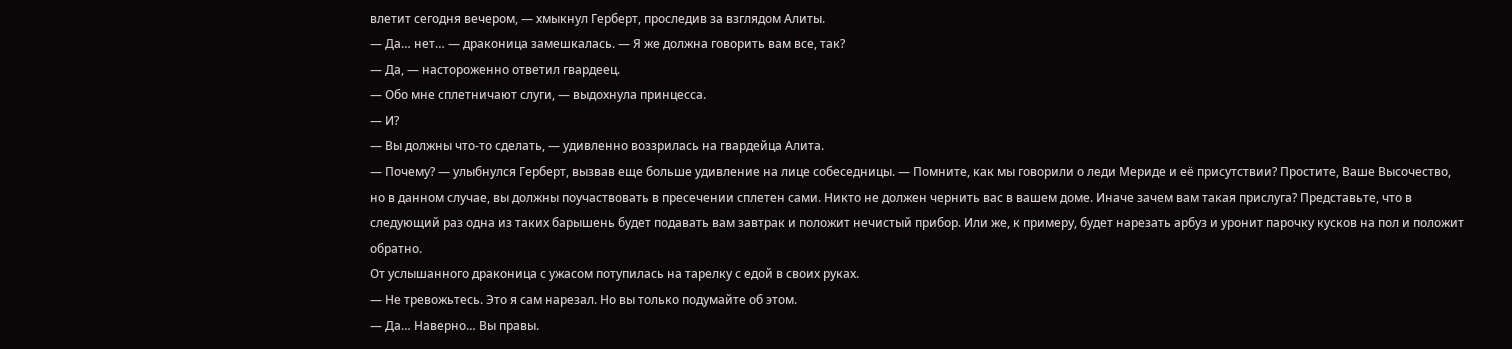влетит сегодня вечером, — хмыкнул Герберт, проследив за взглядом Алиты.
— Да… нет… — драконица замешкалась. — Я же должна говорить вам все, так?
— Да, — настороженно ответил гвардеец.
— Обо мне сплетничают слуги, — выдохнула принцесса.
— И?
— Вы должны что-то сделать, — удивленно воззрилась на гвардейца Алита.
— Почему? — улыбнулся Герберт, вызвав еще больше удивление на лице собеседницы. — Помните, как мы говорили о леди Мериде и её присутствии? Простите, Ваше Высочество, но в данном случае, вы должны поучаствовать в пресечении сплетен сами. Никто не должен чернить вас в вашем доме. Иначе зачем вам такая прислуга? Представьте, что в следующий раз одна из таких барышень будет подавать вам завтрак и положит нечистый прибор. Или же, к примеру, будет нарезать арбуз и уронит парочку кусков на пол и положит обратно.
От услышанного драконица с ужасом потупилась на тарелку с едой в своих руках.
— Не тревожьтесь. Это я сам нарезал. Но вы только подумайте об этом.
— Да… Наверно… Вы правы.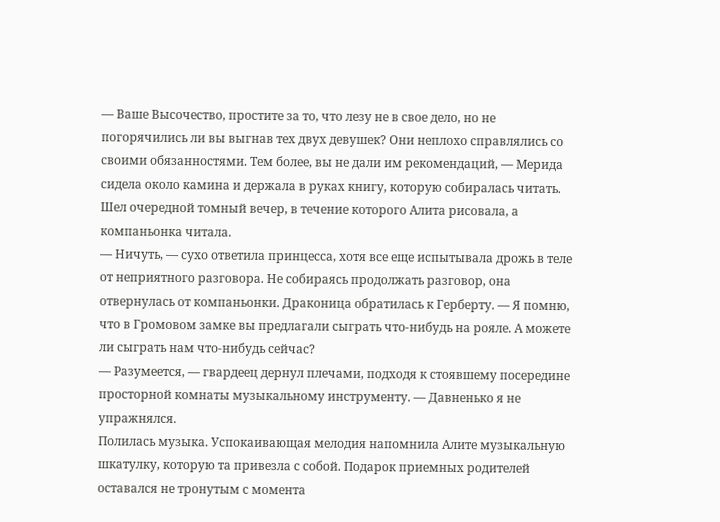— Ваше Высочество, простите за то, что лезу не в свое дело, но не погорячились ли вы выгнав тех двух девушек? Они неплохо справлялись со своими обязанностями. Тем более, вы не дали им рекомендаций, — Мерида сидела около камина и держала в руках книгу, которую собиралась читать. Шел очередной томный вечер, в течение которого Алита рисовала, а компаньонка читала.
— Ничуть, — сухо ответила принцесса, хотя все еще испытывала дрожь в теле от неприятного разговора. Не собираясь продолжать разговор, она отвернулась от компаньонки. Драконица обратилась к Герберту. — Я помню, что в Громовом замке вы предлагали сыграть что-нибудь на рояле. А можете ли сыграть нам что-нибудь сейчас?
— Разумеется, — гвардеец дернул плечами, подходя к стоявшему посередине просторной комнаты музыкальному инструменту. — Давненько я не упражнялся.
Полилась музыка. Успокаивающая мелодия напомнила Алите музыкальную шкатулку, которую та привезла с собой. Подарок приемных родителей оставался не тронутым с момента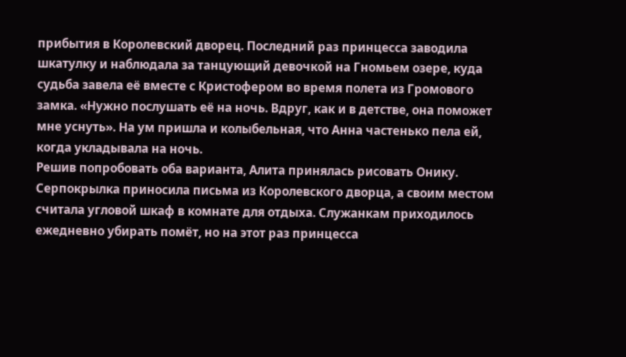прибытия в Королевский дворец. Последний раз принцесса заводила шкатулку и наблюдала за танцующий девочкой на Гномьем озере, куда судьба завела её вместе с Кристофером во время полета из Громового замка. «Нужно послушать её на ночь. Вдруг, как и в детстве, она поможет мне уснуть». На ум пришла и колыбельная, что Анна частенько пела ей, когда укладывала на ночь.
Решив попробовать оба варианта, Алита принялась рисовать Онику. Серпокрылка приносила письма из Королевского дворца, а своим местом считала угловой шкаф в комнате для отдыха. Служанкам приходилось ежедневно убирать помёт, но на этот раз принцесса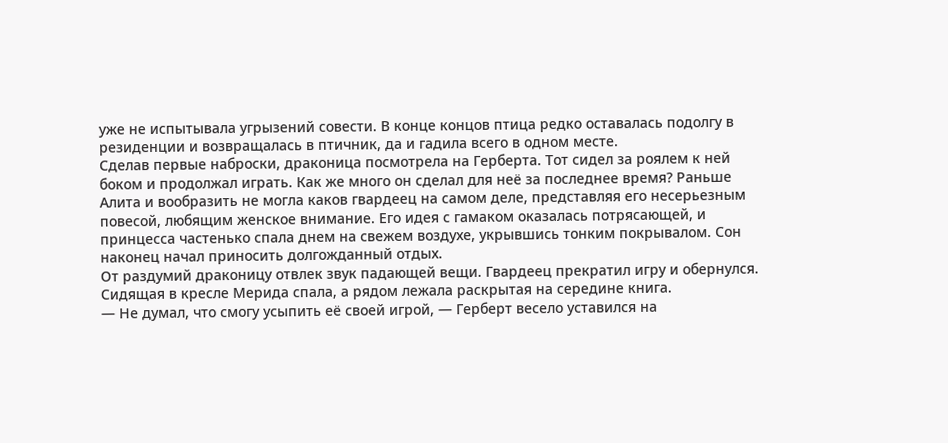уже не испытывала угрызений совести. В конце концов птица редко оставалась подолгу в резиденции и возвращалась в птичник, да и гадила всего в одном месте.
Сделав первые наброски, драконица посмотрела на Герберта. Тот сидел за роялем к ней боком и продолжал играть. Как же много он сделал для неё за последнее время? Раньше Алита и вообразить не могла каков гвардеец на самом деле, представляя его несерьезным повесой, любящим женское внимание. Его идея с гамаком оказалась потрясающей, и принцесса частенько спала днем на свежем воздухе, укрывшись тонким покрывалом. Сон наконец начал приносить долгожданный отдых.
От раздумий драконицу отвлек звук падающей вещи. Гвардеец прекратил игру и обернулся. Сидящая в кресле Мерида спала, а рядом лежала раскрытая на середине книга.
— Не думал, что смогу усыпить её своей игрой, — Герберт весело уставился на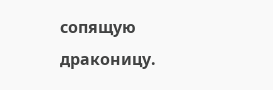сопящую драконицу.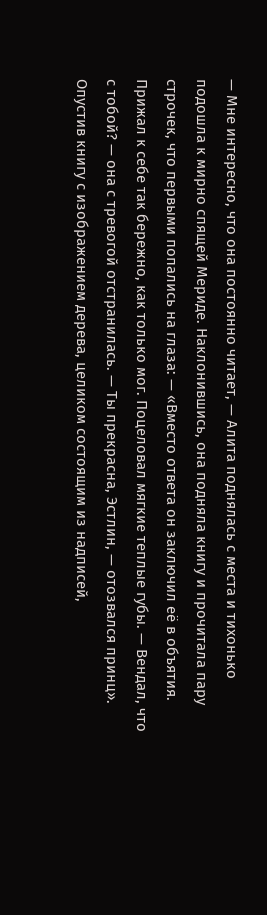— Мне интересно, что она постоянно читает, — Алита поднялась с места и тихонько подошла к мирно спящей Мериде. Наклонившись, она подняла книгу и прочитала пару строчек, что первыми попались на глаза: — «Вместо ответа он заключил её в объятия. Прижал к себе так бережно, как только мог. Поцеловал мягкие теплые губы. — Вендал, что с тобой? — она с тревогой отстранилась. — Ты прекрасна, Эстлин, — отозвался принц».
Опустив книгу с изображением дерева, целиком состоящим из надписей,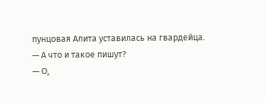пунцовая Алита уставилась на гвардейца.
— А что и такое пишут?
— О,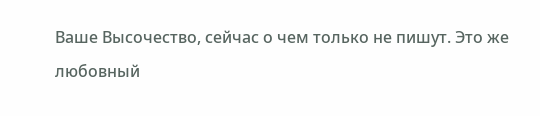Ваше Высочество, сейчас о чем только не пишут. Это же любовный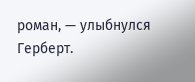роман, — улыбнулся Герберт.